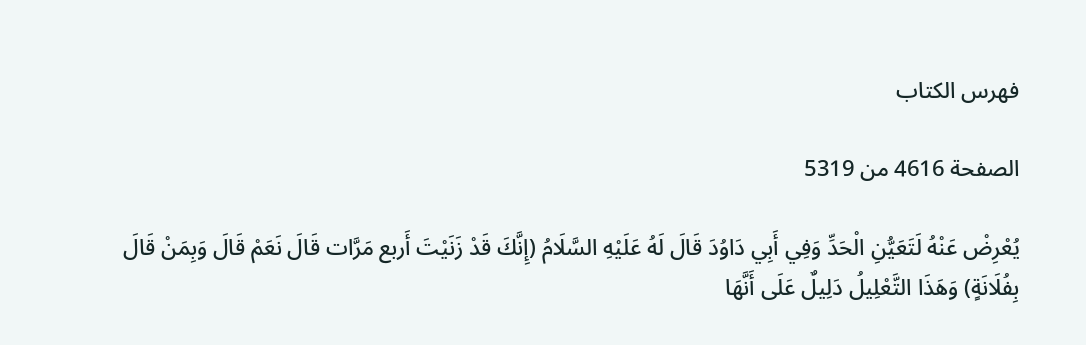فهرس الكتاب

الصفحة 4616 من 5319

يُعْرِضْ عَنْهُ لَتَعَيُّنِ الْحَدِّ وَفِي أَبِي دَاوُدَ قَالَ لَهُ عَلَيْهِ السَّلَامُ (إِنَّكَ قَدْ زَنَيْتَ أَربع مَرَّات قَالَ نَعَمْ قَالَ وَبِمَنْ قَالَ بِفُلَانَةٍ) وَهَذَا التَّعْلِيلُ دَلِيلٌ عَلَى أَنَّهَا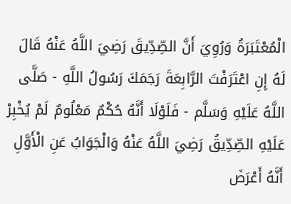الْمُعْتَبَرَةُ وَرُوِيَ أَنَّ الصِّدِّيقَ رَضِيَ اللَّهُ عَنْهُ قَالَ لَهُ إِنِ اعْتَرَفْتَ الرَّابِعَةَ رَجَمَكَ رَسُولُ اللَّهِ - صَلَّى اللَّهُ عَلَيْهِ وَسَلَّم - فَلَوْلَا أَنَّهُ حُكْمٌ مَعْلُومٌ لَمْ يُخْبِرْ عَلَيْهِ الصِّدِّيقُ رَضِيَ اللَّهُ عَنْهُ وَالْجَوَابُ عَنِ الْأَوَّلِ أَنَّهُ أَعْرَضَ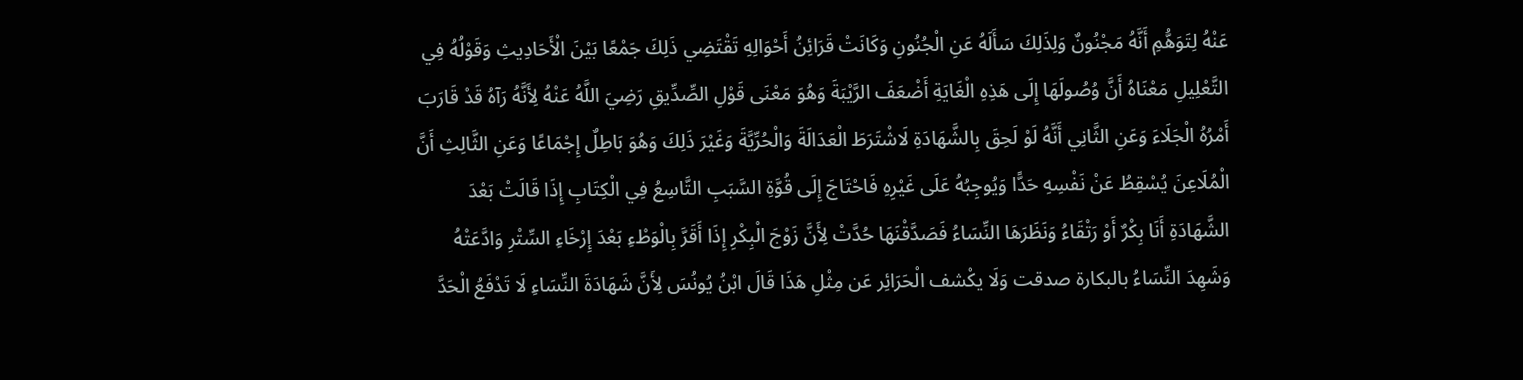عَنْهُ لِتَوَهُّمِ أَنَّهُ مَجْنُونٌ وَلِذَلِكَ سَأَلَهُ عَنِ الْجُنُونِ وَكَانَتْ قَرَائِنُ أَحْوَالِهِ تَقْتَضِي ذَلِكَ جَمْعًا بَيْنَ الْأَحَادِيثِ وَقَوْلُهُ فِي التَّعْلِيلِ مَعْنَاهُ أَنَّ وُصُولَهَا إِلَى هَذِهِ الْغَايَةِ أَضْعَفَ الرَّيْبَةَ وَهُوَ مَعْنَى قَوْلِ الصِّدِّيقِ رَضِيَ اللَّهُ عَنْهُ لِأَنَّهُ رَآهُ قَدْ قَارَبَ أَمْرُهُ الْجَلَاءَ وَعَنِ الثَّانِي أَنَّهُ لَوْ لَحِقَ بِالشَّهَادَةِ لَاشْتَرَطَ الْعَدَالَةَ وَالْحُرِّيَّةَ وَغَيْرَ ذَلِكَ وَهُوَ بَاطِلٌ إِجْمَاعًا وَعَنِ الثَّالِثِ أَنَّ الْمُلَاعِنَ يُسْقِطُ عَنْ نَفْسِهِ حَدًّا وَيُوجِبُهُ عَلَى غَيْرِهِ فَاحْتَاجَ إِلَى قُوَّةِ السَّبَبِ التَّاسِعُ فِي الْكِتَابِ إِذَا قَالَتْ بَعْدَ الشَّهَادَةِ أَنَا بِكْرٌ أَوْ رَتْقَاءُ وَنَظَرَهَا النِّسَاءُ فَصَدَّقْنَهَا حُدَّتْ لِأَنَّ زَوْجَ الْبِكْرِ إِذَا أَقَرَّ بِالْوَطْءِ بَعْدَ إِرْخَاءِ السِّتْرِ وَادَّعَتْهُ وَشَهِدَ النِّسَاءُ بالبكارة صدقت وَلَا يكْشف الْحَرَائِر عَن مِثْلِ هَذَا قَالَ ابْنُ يُونُسَ لِأَنَّ شَهَادَةَ النِّسَاءِ لَا تَدْفَعُ الْحَدَّ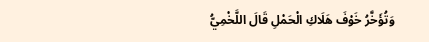وَتُؤَخَّرُ خَوْفَ هَلَاكِ الْحَمْلِ قَالَ اللَّخْمِيُّ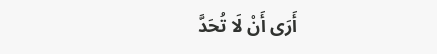أَرَى أَنْ لَا تُحَدَّ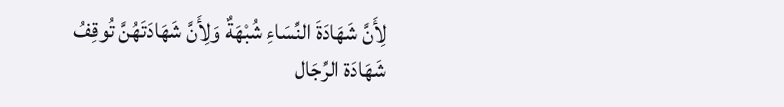لِأَنَّ شَهَادَةَ النِّسَاءِ شُبْهَةٌ وَلِأَنَّ شَهَادَتَهُنَّ تُوقِفُ شَهَادَة الرِّجَال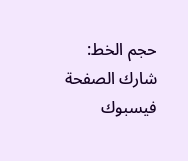حجم الخط:
شارك الصفحة
فيسبوك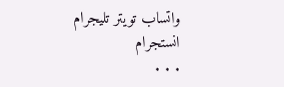واتساب تويتر تليجرام انستجرام
. . .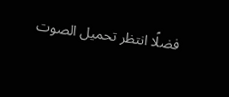فضلًا انتظر تحميل الصوت